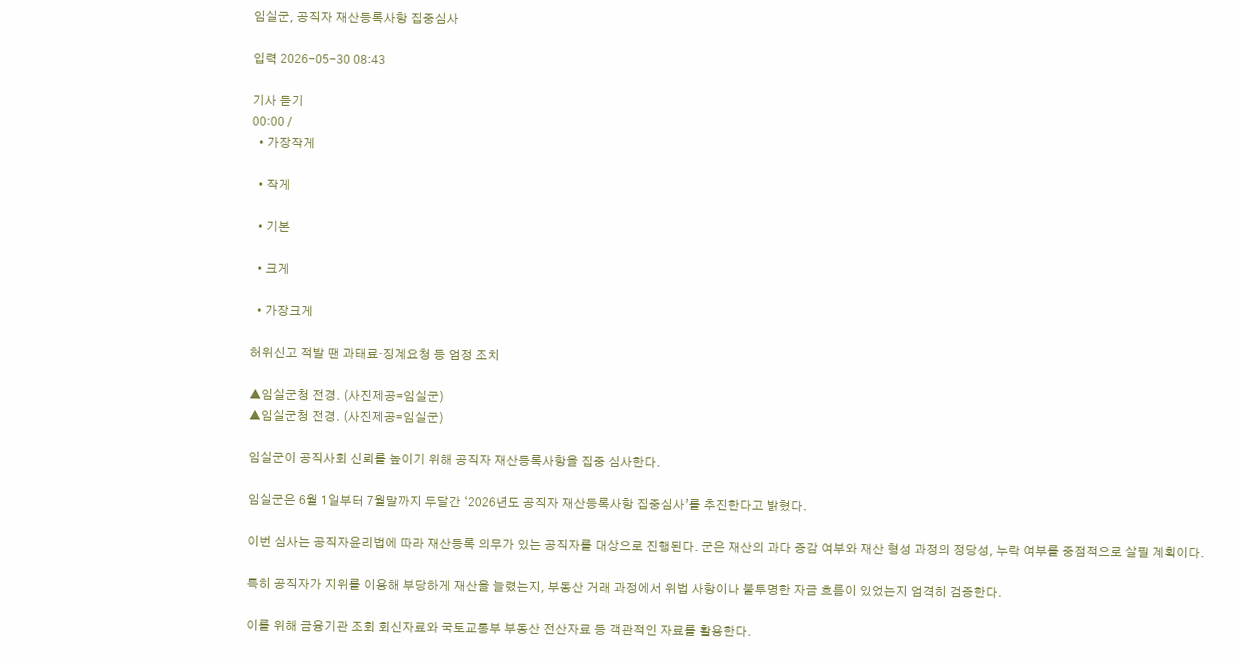임실군, 공직자 재산등록사항 집중심사

입력 2026-05-30 08:43

기사 듣기
00:00 /
  • 가장작게

  • 작게

  • 기본

  • 크게

  • 가장크게

허위신고 적발 땐 과태료·징계요청 등 엄정 조치

▲임실군청 전경. (사진제공=임실군)
▲임실군청 전경. (사진제공=임실군)

임실군이 공직사회 신뢰를 높이기 위해 공직자 재산등록사항을 집중 심사한다.

임실군은 6월 1일부터 7월말까지 두달간 ‘2026년도 공직자 재산등록사항 집중심사’를 추진한다고 밝혔다.

이번 심사는 공직자윤리법에 따라 재산등록 의무가 있는 공직자를 대상으로 진행된다. 군은 재산의 과다 증감 여부와 재산 형성 과정의 정당성, 누락 여부를 중점적으로 살필 계획이다.

특히 공직자가 지위를 이용해 부당하게 재산을 늘렸는지, 부동산 거래 과정에서 위법 사항이나 불투명한 자금 흐름이 있었는지 엄격히 검증한다.

이를 위해 금융기관 조회 회신자료와 국토교통부 부동산 전산자료 등 객관적인 자료를 활용한다.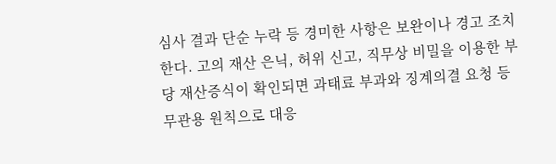심사 결과 단순 누락 등 경미한 사항은 보완이나 경고 조치한다. 고의 재산 은닉, 허위 신고, 직무상 비밀을 이용한 부당 재산증식이 확인되면 과태료 부과와 징계의결 요청 등 무관용 원칙으로 대응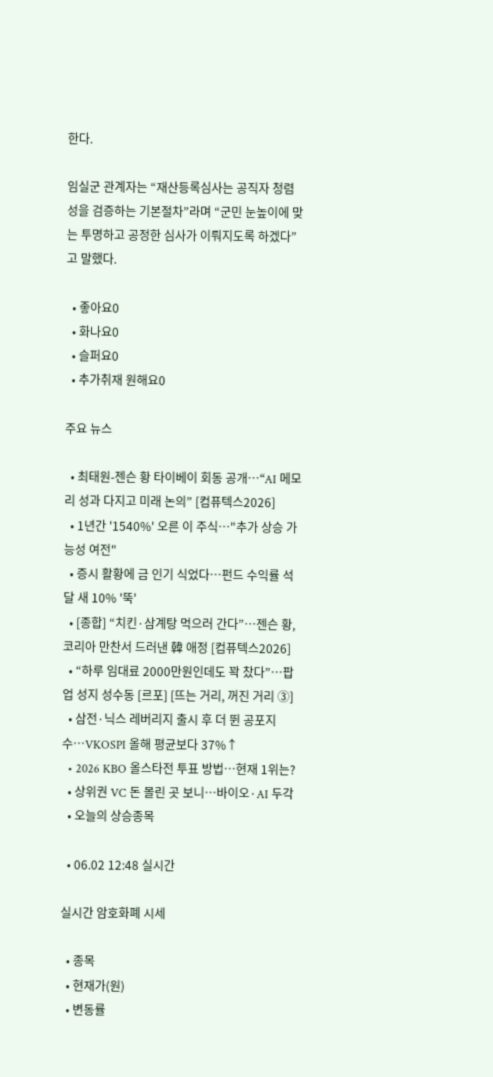한다.

임실군 관계자는 “재산등록심사는 공직자 청렴성을 검증하는 기본절차”라며 “군민 눈높이에 맞는 투명하고 공정한 심사가 이뤄지도록 하겠다”고 말했다.

  • 좋아요0
  • 화나요0
  • 슬퍼요0
  • 추가취재 원해요0

주요 뉴스

  • 최태원-젠슨 황 타이베이 회동 공개…“AI 메모리 성과 다지고 미래 논의” [컴퓨텍스2026]
  • 1년간 '1540%' 오른 이 주식…"추가 상승 가능성 여전"
  • 증시 활황에 금 인기 식었다…펀드 수익률 석달 새 10% '뚝'
  • [종합] “치킨·삼계탕 먹으러 간다”…젠슨 황, 코리아 만찬서 드러낸 韓 애정 [컴퓨텍스2026]
  • “하루 임대료 2000만원인데도 꽉 찼다”⋯팝업 성지 성수동 [르포] [뜨는 거리, 꺼진 거리 ③]
  • 삼전·닉스 레버리지 출시 후 더 뛴 공포지수…VKOSPI 올해 평균보다 37%↑
  • 2026 KBO 올스타전 투표 방법…현재 1위는?
  • 상위권 VC 돈 몰린 곳 보니…바이오·AI 두각
  • 오늘의 상승종목

  • 06.02 12:48 실시간

실시간 암호화폐 시세

  • 종목
  • 현재가(원)
  • 변동률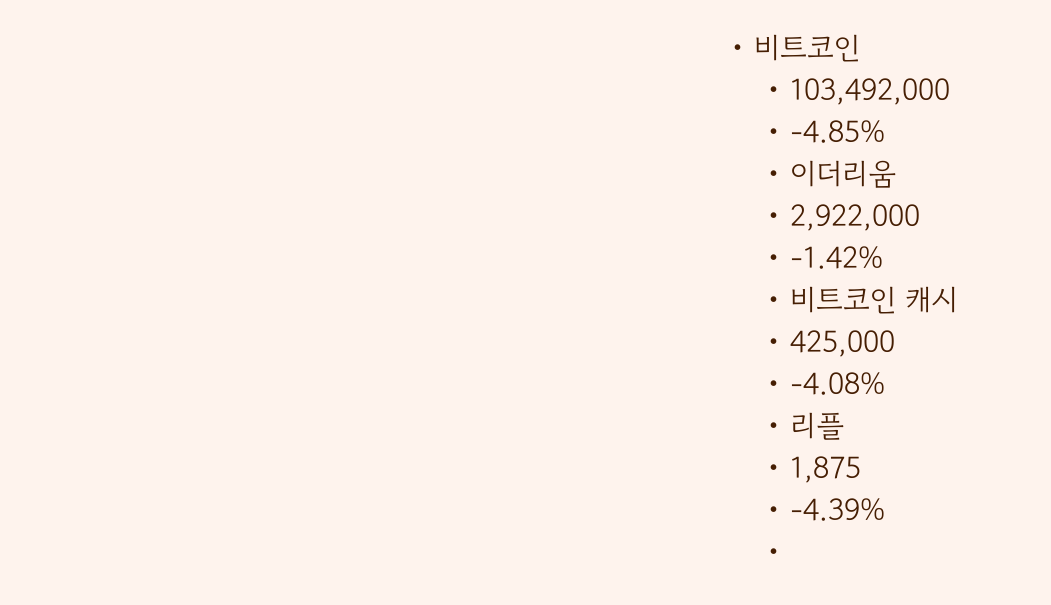• 비트코인
    • 103,492,000
    • -4.85%
    • 이더리움
    • 2,922,000
    • -1.42%
    • 비트코인 캐시
    • 425,000
    • -4.08%
    • 리플
    • 1,875
    • -4.39%
    •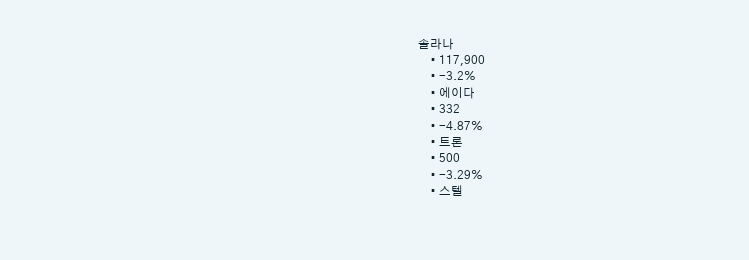솔라나
    • 117,900
    • -3.2%
    • 에이다
    • 332
    • -4.87%
    • 트론
    • 500
    • -3.29%
    • 스텔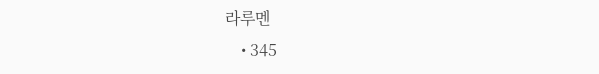라루멘
    • 345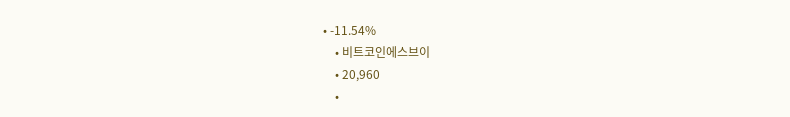• -11.54%
    • 비트코인에스브이
    • 20,960
    •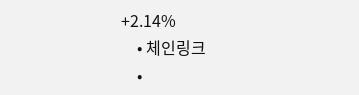+2.14%
    • 체인링크
    •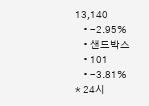13,140
    • -2.95%
    • 샌드박스
    • 101
    • -3.81%
* 24시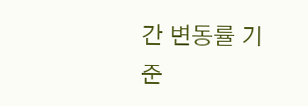간 변동률 기준